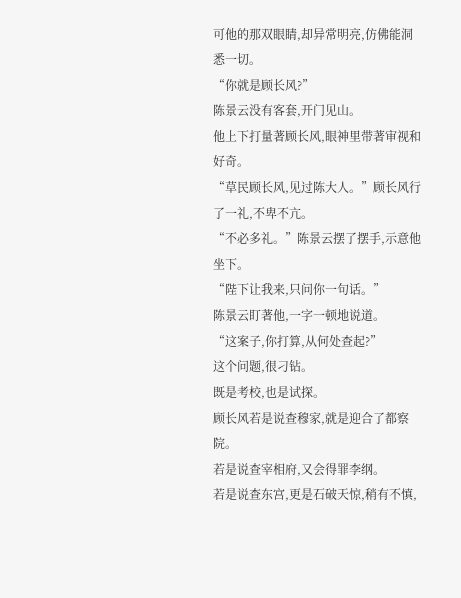可他的那双眼睛,却异常明亮,仿佛能洞悉一切。
“你就是顾长风?”
陈景云没有客套,开门见山。
他上下打量著顾长风,眼神里带著审视和好奇。
“草民顾长风,见过陈大人。”顾长风行了一礼,不卑不亢。
“不必多礼。”陈景云摆了摆手,示意他坐下。
“陛下让我来,只问你一句话。”
陈景云盯著他,一字一顿地说道。
“这案子,你打算,从何处查起?”
这个问题,很刁钻。
既是考校,也是试探。
顾长风若是说查穆家,就是迎合了都察院。
若是说查宰相府,又会得罪李纲。
若是说查东宫,更是石破天惊,稍有不慎,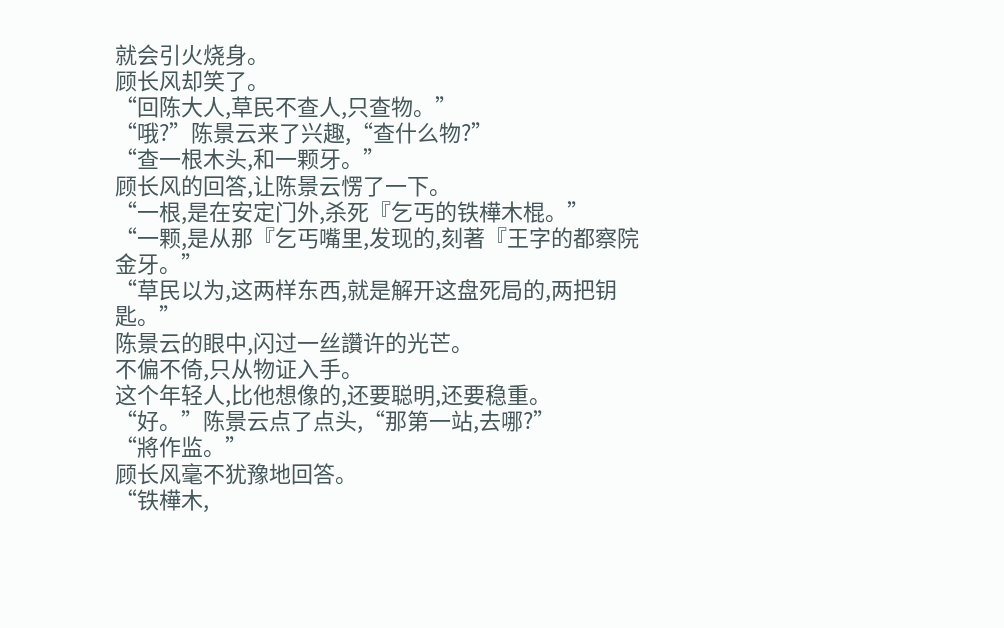就会引火烧身。
顾长风却笑了。
“回陈大人,草民不查人,只查物。”
“哦?”陈景云来了兴趣,“查什么物?”
“查一根木头,和一颗牙。”
顾长风的回答,让陈景云愣了一下。
“一根,是在安定门外,杀死『乞丐的铁樺木棍。”
“一颗,是从那『乞丐嘴里,发现的,刻著『王字的都察院金牙。”
“草民以为,这两样东西,就是解开这盘死局的,两把钥匙。”
陈景云的眼中,闪过一丝讚许的光芒。
不偏不倚,只从物证入手。
这个年轻人,比他想像的,还要聪明,还要稳重。
“好。”陈景云点了点头,“那第一站,去哪?”
“將作监。”
顾长风毫不犹豫地回答。
“铁樺木,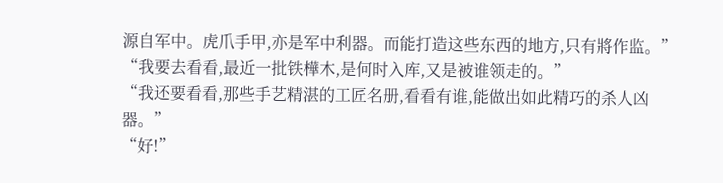源自军中。虎爪手甲,亦是军中利器。而能打造这些东西的地方,只有將作监。”
“我要去看看,最近一批铁樺木,是何时入库,又是被谁领走的。”
“我还要看看,那些手艺精湛的工匠名册,看看有谁,能做出如此精巧的杀人凶器。”
“好!”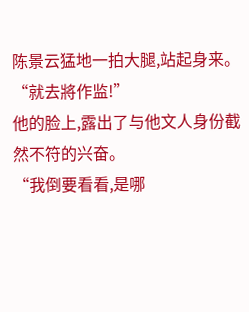陈景云猛地一拍大腿,站起身来。
“就去將作监!”
他的脸上,露出了与他文人身份截然不符的兴奋。
“我倒要看看,是哪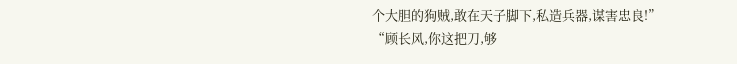个大胆的狗贼,敢在天子脚下,私造兵器,谋害忠良!”
“顾长风,你这把刀,够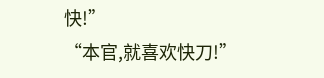快!”
“本官,就喜欢快刀!”